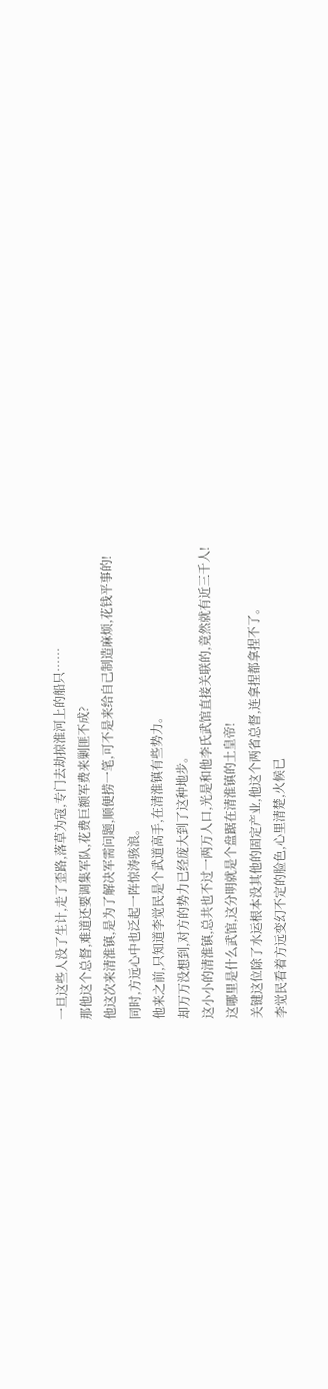一旦这些人没了生计,走了歪路,落草为寇,专门去劫掠淮河上的船只……
那他这个总督,难道还要调集军队,花费巨额军费来剿匪不成?
他这次来清淮镇,是为了解决军需问题,顺便捞一笔,可不是来给自己制造麻烦,花钱平事的!
同时,方远心中也泛起一阵惊涛骇浪。
他来之前,只知道李觉民是个武道高手,在清淮镇有些势力。
却万万没想到,对方的势力已经庞大到了这种地步。
这小小的清淮镇,总共也不过一两万人口,光是和他李氏武馆直接关联的,竟然就有近三千人!
这哪里是什么武馆,这分明就是个盘踞在清淮镇的土皇帝!
关键这位除了水运根本没其他的固定产业,他这个两省总督,连拿捏都拿捏不了。
李觉民看着方远变幻不定的脸色,心里清楚,火候已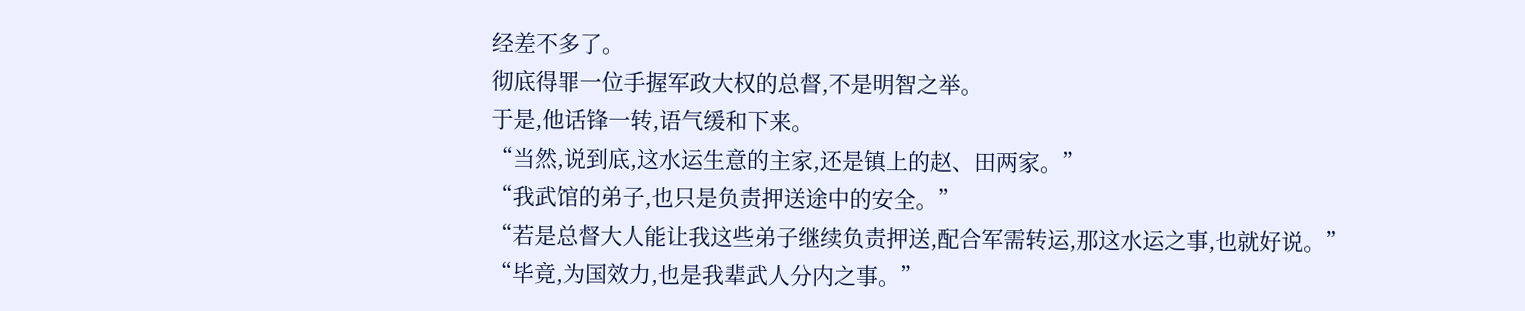经差不多了。
彻底得罪一位手握军政大权的总督,不是明智之举。
于是,他话锋一转,语气缓和下来。
“当然,说到底,这水运生意的主家,还是镇上的赵、田两家。”
“我武馆的弟子,也只是负责押送途中的安全。”
“若是总督大人能让我这些弟子继续负责押送,配合军需转运,那这水运之事,也就好说。”
“毕竟,为国效力,也是我辈武人分内之事。”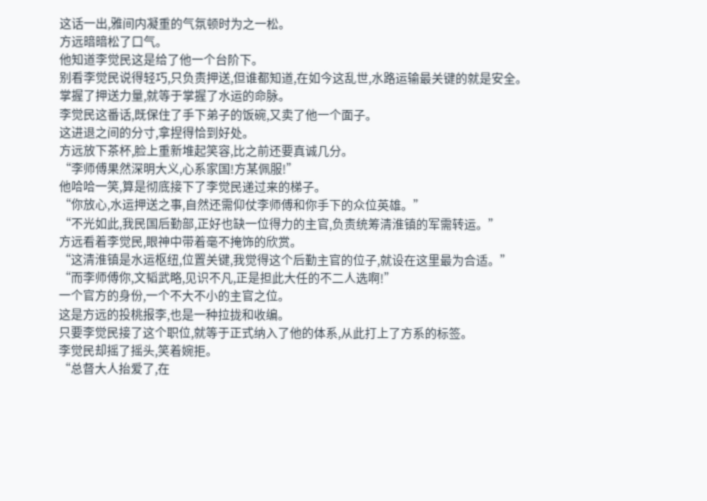这话一出,雅间内凝重的气氛顿时为之一松。
方远暗暗松了口气。
他知道李觉民这是给了他一个台阶下。
别看李觉民说得轻巧,只负责押送,但谁都知道,在如今这乱世,水路运输最关键的就是安全。
掌握了押送力量,就等于掌握了水运的命脉。
李觉民这番话,既保住了手下弟子的饭碗,又卖了他一个面子。
这进退之间的分寸,拿捏得恰到好处。
方远放下茶杯,脸上重新堆起笑容,比之前还要真诚几分。
“李师傅果然深明大义,心系家国!方某佩服!”
他哈哈一笑,算是彻底接下了李觉民递过来的梯子。
“你放心,水运押送之事,自然还需仰仗李师傅和你手下的众位英雄。”
“不光如此,我民国后勤部,正好也缺一位得力的主官,负责统筹清淮镇的军需转运。”
方远看着李觉民,眼神中带着毫不掩饰的欣赏。
“这清淮镇是水运枢纽,位置关键,我觉得这个后勤主官的位子,就设在这里最为合适。”
“而李师傅你,文韬武略,见识不凡,正是担此大任的不二人选啊!”
一个官方的身份,一个不大不小的主官之位。
这是方远的投桃报李,也是一种拉拢和收编。
只要李觉民接了这个职位,就等于正式纳入了他的体系,从此打上了方系的标签。
李觉民却摇了摇头,笑着婉拒。
“总督大人抬爱了,在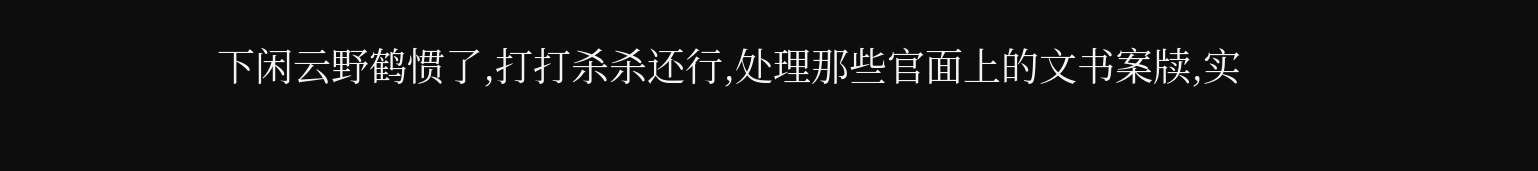下闲云野鹤惯了,打打杀杀还行,处理那些官面上的文书案牍,实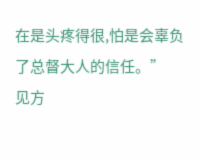在是头疼得很,怕是会辜负了总督大人的信任。”
见方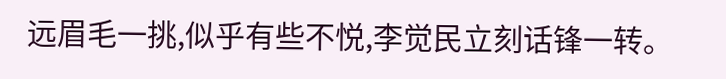远眉毛一挑,似乎有些不悦,李觉民立刻话锋一转。